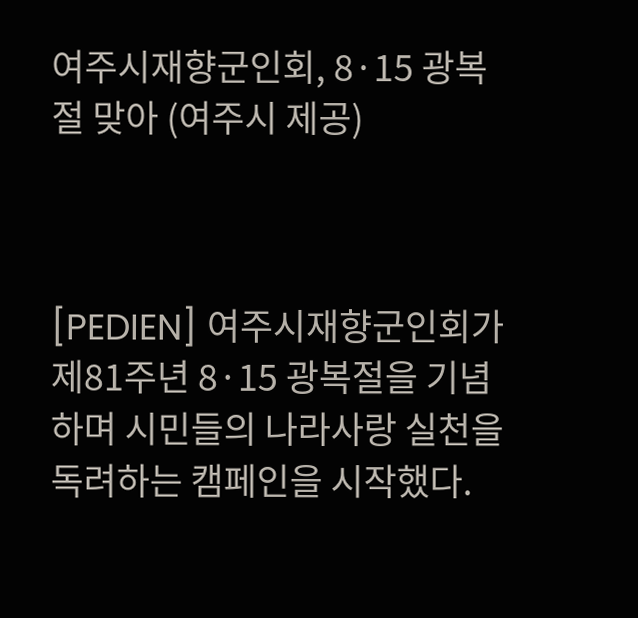여주시재향군인회, 8·15 광복절 맞아 (여주시 제공)



[PEDIEN] 여주시재향군인회가 제81주년 8·15 광복절을 기념하며 시민들의 나라사랑 실천을 독려하는 캠페인을 시작했다.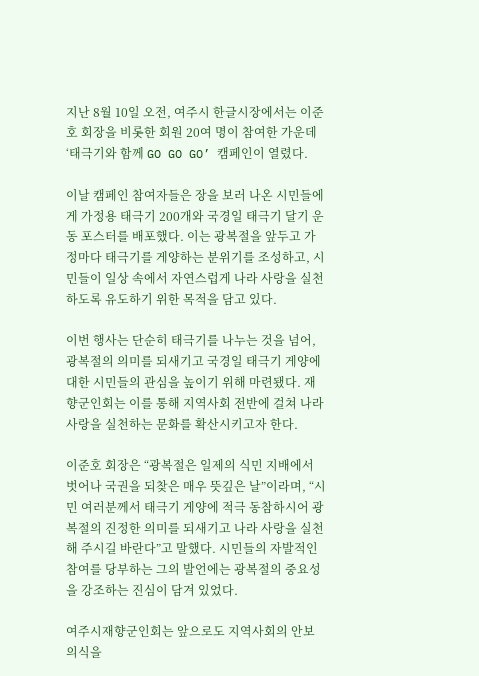지난 8월 10일 오전, 여주시 한글시장에서는 이준호 회장을 비롯한 회원 20여 명이 참여한 가운데 ‘태극기와 함께 GO GO GO’ 캠페인이 열렸다.

이날 캠페인 참여자들은 장을 보러 나온 시민들에게 가정용 태극기 200개와 국경일 태극기 달기 운동 포스터를 배포했다. 이는 광복절을 앞두고 가정마다 태극기를 게양하는 분위기를 조성하고, 시민들이 일상 속에서 자연스럽게 나라 사랑을 실천하도록 유도하기 위한 목적을 담고 있다.

이번 행사는 단순히 태극기를 나누는 것을 넘어, 광복절의 의미를 되새기고 국경일 태극기 게양에 대한 시민들의 관심을 높이기 위해 마련됐다. 재향군인회는 이를 통해 지역사회 전반에 걸쳐 나라 사랑을 실천하는 문화를 확산시키고자 한다.

이준호 회장은 “광복절은 일제의 식민 지배에서 벗어나 국권을 되찾은 매우 뜻깊은 날”이라며, “시민 여러분께서 태극기 게양에 적극 동참하시어 광복절의 진정한 의미를 되새기고 나라 사랑을 실천해 주시길 바란다”고 말했다. 시민들의 자발적인 참여를 당부하는 그의 발언에는 광복절의 중요성을 강조하는 진심이 담겨 있었다.

여주시재향군인회는 앞으로도 지역사회의 안보 의식을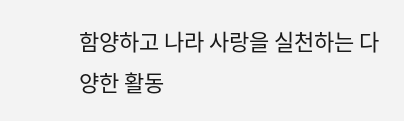함양하고 나라 사랑을 실천하는 다양한 활동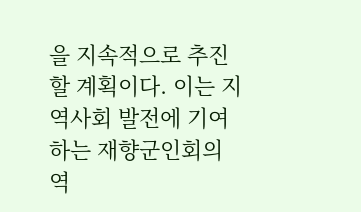을 지속적으로 추진할 계획이다. 이는 지역사회 발전에 기여하는 재향군인회의 역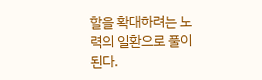할을 확대하려는 노력의 일환으로 풀이된다.